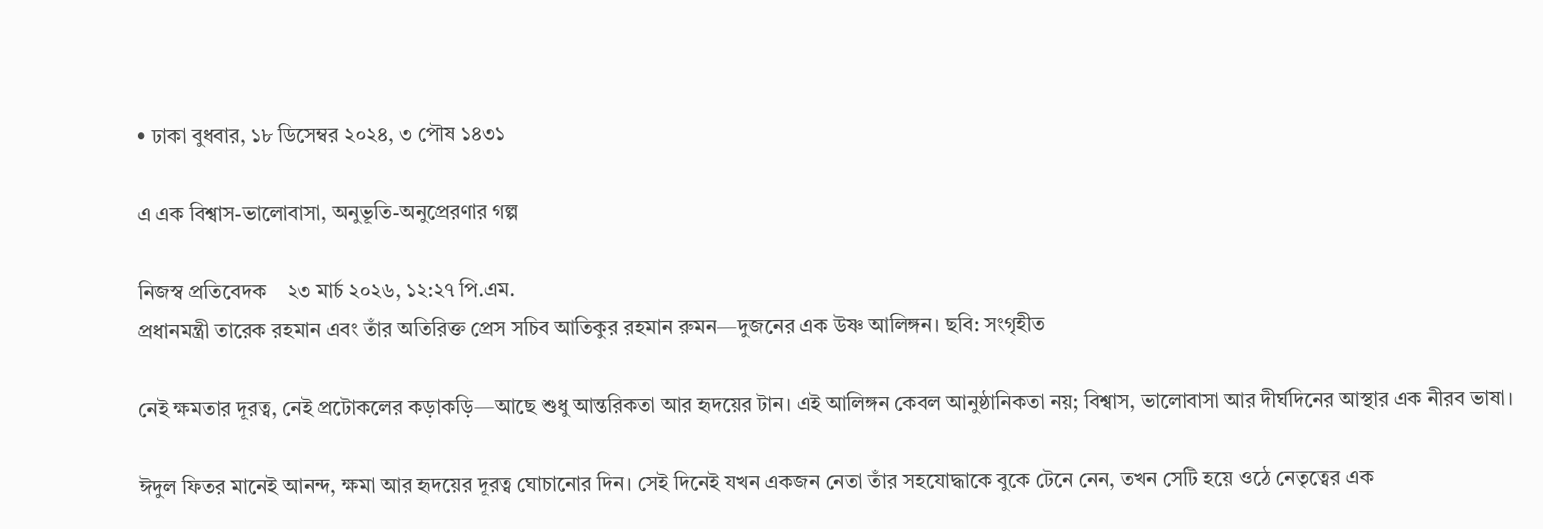• ঢাকা বুধবার, ১৮ ডিসেম্বর ২০২৪, ৩ পৌষ ১৪৩১

এ এক বিশ্বাস-ভালোবাসা, অনুভূতি-অনুপ্রেরণার গল্প

নিজস্ব প্রতিবেদক    ২৩ মার্চ ২০২৬, ১২:২৭ পি.এম.
প্রধানমন্ত্রী তারেক রহমান এবং তাঁর অতিরিক্ত প্রেস সচিব আতিকুর রহমান রুমন—দুজনের এক উষ্ণ আলিঙ্গন। ছবি: সংগৃহীত

নেই ক্ষমতার দূরত্ব, নেই প্রটোকলের কড়াকড়ি—আছে শুধু আন্তরিকতা আর হৃদয়ের টান। এই আলিঙ্গন কেবল আনুষ্ঠানিকতা নয়; বিশ্বাস, ভালোবাসা আর দীর্ঘদিনের আস্থার এক নীরব ভাষা।

ঈদুল ফিতর মানেই আনন্দ, ক্ষমা আর হৃদয়ের দূরত্ব ঘোচানোর দিন। সেই দিনেই যখন একজন নেতা তাঁর সহযোদ্ধাকে বুকে টেনে নেন, তখন সেটি হয়ে ওঠে নেতৃত্বের এক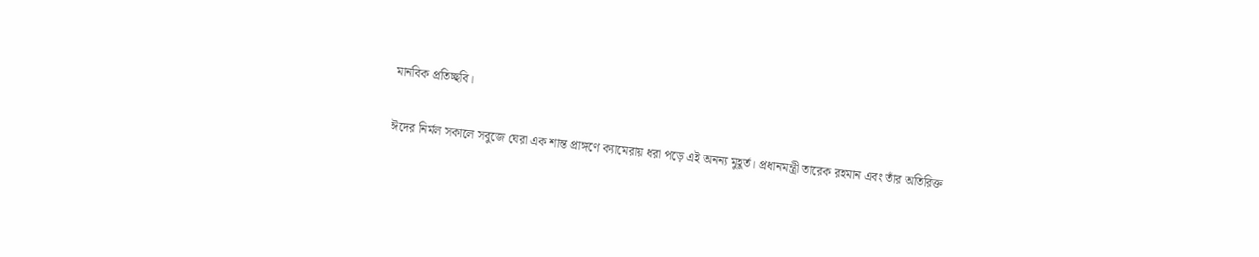মানবিক প্রতিচ্ছবি।

ঈদের নির্মল সকালে সবুজে ঘেরা এক শান্ত প্রাঙ্গণে ক্যামেরায় ধরা পড়ে এই অনন্য মুহূর্ত। প্রধানমন্ত্রী তারেক রহমান এবং তাঁর অতিরিক্ত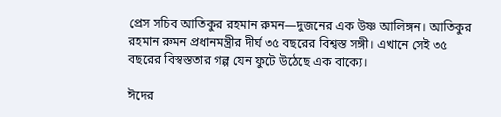প্রেস সচিব আতিকুর রহমান রুমন—দুজনের এক উষ্ণ আলিঙ্গন। আতিকুর রহমান রুমন প্রধানমন্ত্রীর দীর্ঘ ৩৫ বছরের বিশ্বস্ত সঙ্গী। এখানে সেই ৩৫ বছরের বিস্বস্ততার গল্প যেন ফুটে উঠেছে এক বাক্যে।

ঈদের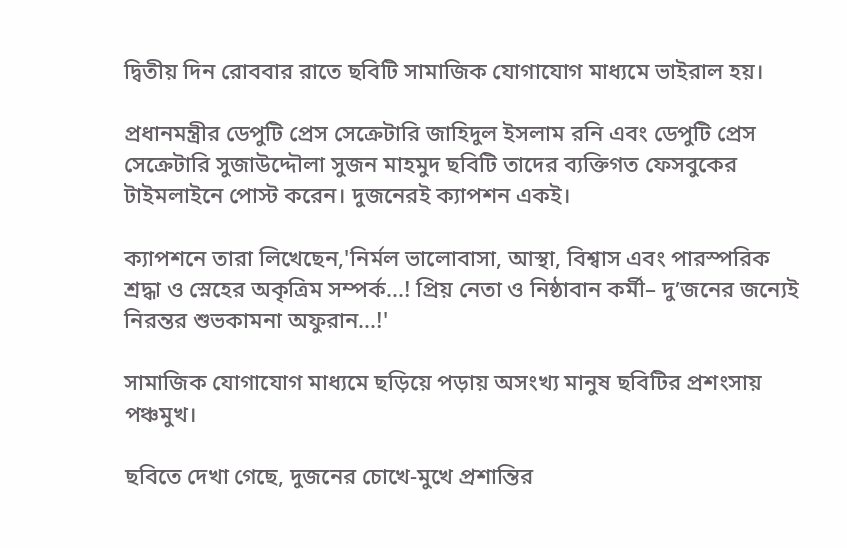দ্বিতীয় দিন রোববার রাতে ছবিটি সামাজিক যোগাযোগ মাধ্যমে ভাইরাল হয়।

প্রধানমন্ত্রীর ডেপুটি প্রেস সেক্রেটারি জাহিদুল ইসলাম রনি এবং ডেপুটি প্রেস সেক্রেটারি সুজাউদ্দৌলা সুজন মাহমুদ ছবিটি তাদের ব্যক্তিগত ফেসবুকের টাইমলাইনে পোস্ট করেন। দুজনেরই ক্যাপশন একই।

ক্যাপশনে তারা লিখেছেন,'নির্মল ভালোবাসা, আস্থা, বিশ্বাস এবং পারস্পরিক শ্রদ্ধা ও স্নেহের অকৃত্রিম সম্পর্ক...! প্রিয় নেতা ও নিষ্ঠাবান কর্মী– দু’জনের জন্যেই নিরন্তর শুভকামনা অফুরান...!'

সামাজিক যোগাযোগ মাধ্যমে ছড়িয়ে পড়ায় অসংখ্য মানুষ ছবিটির প্রশংসায় পঞ্চমুখ।

ছবিতে দেখা গেছে, দুজনের চোখে-মুখে প্রশান্তির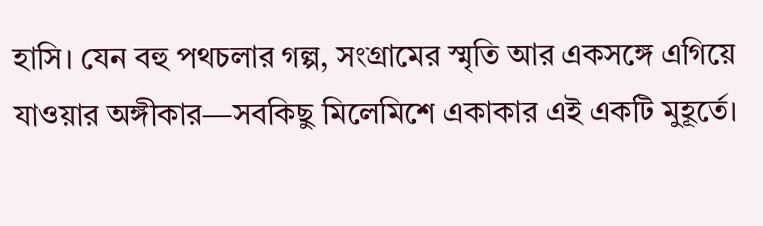হাসি। যেন বহু পথচলার গল্প, সংগ্রামের স্মৃতি আর একসঙ্গে এগিয়ে যাওয়ার অঙ্গীকার—সবকিছু মিলেমিশে একাকার এই একটি মুহূর্তে।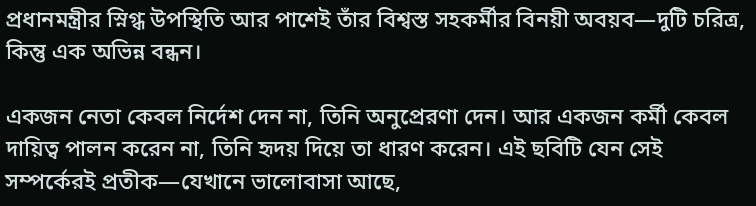প্রধানমন্ত্রীর স্নিগ্ধ উপস্থিতি আর পাশেই তাঁর বিশ্বস্ত সহকর্মীর বিনয়ী অবয়ব—দুটি চরিত্র, কিন্তু এক অভিন্ন বন্ধন।

একজন নেতা কেবল নির্দেশ দেন না, তিনি অনুপ্রেরণা দেন। আর একজন কর্মী কেবল দায়িত্ব পালন করেন না, তিনি হৃদয় দিয়ে তা ধারণ করেন। এই ছবিটি যেন সেই সম্পর্কেরই প্রতীক—যেখানে ভালোবাসা আছে,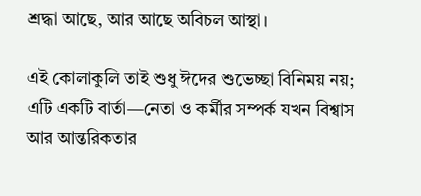শ্রদ্ধা আছে, আর আছে অবিচল আস্থা।

এই কোলাকুলি তাই শুধু ঈদের শুভেচ্ছা বিনিময় নয়; এটি একটি বার্তা—নেতা ও কর্মীর সম্পর্ক যখন বিশ্বাস আর আন্তরিকতার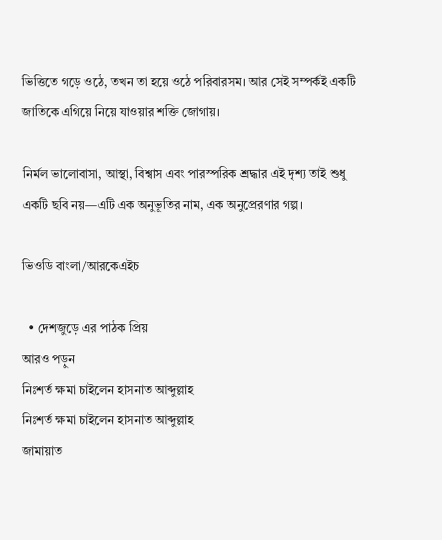ভিত্তিতে গড়ে ওঠে, তখন তা হয়ে ওঠে পরিবারসম। আর সেই সম্পর্কই একটি জাতিকে এগিয়ে নিয়ে যাওয়ার শক্তি জোগায়।

নির্মল ভালোবাসা, আস্থা, বিশ্বাস এবং পারস্পরিক শ্রদ্ধার এই দৃশ্য তাই শুধু একটি ছবি নয়—এটি এক অনুভূতির নাম, এক অনুপ্রেরণার গল্প।

ভিওডি বাংলা/আরকেএইচ

  • দেশজুড়ে এর পাঠক প্রিয়
আরও পড়ুন
নিঃশর্ত ক্ষমা চাইলেন হাসনাত আব্দুল্লাহ
নিঃশর্ত ক্ষমা চাইলেন হাসনাত আব্দুল্লাহ
জামায়াত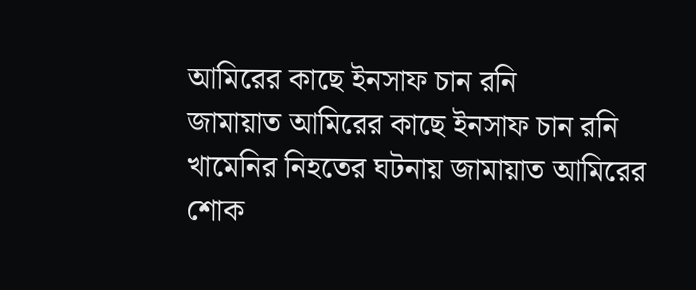আমিরের কাছে ইনসাফ চান রনি
জামায়াত আমিরের কাছে ইনসাফ চান রনি
খামেনির নিহতের ঘটনায় জামায়াত আমিরের শোক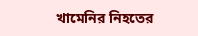খামেনির নিহতের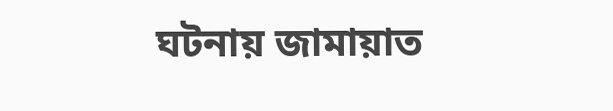ঘটনায় জামায়াত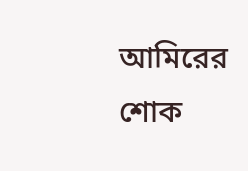আমিরের শোক